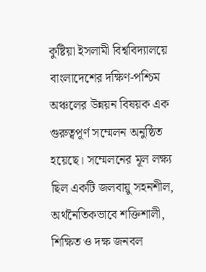কুষ্টিয়া ইসলামী বিশ্ববিদ্যালয়ে বাংলাদেশের দক্ষিণ-পশ্চিম অঞ্চলের উন্নয়ন বিষয়ক এক গুরুত্বপূর্ণ সম্মেলন অনুষ্ঠিত হয়েছে। সম্মেলনের মূল লক্ষ্য ছিল একটি জলবায়ু সহনশীল, অর্থনৈতিকভাবে শক্তিশালী, শিক্ষিত ও দক্ষ জনবল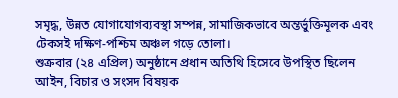সমৃদ্ধ, উন্নত যোগাযোগব্যবস্থা সম্পন্ন, সামাজিকভাবে অন্তর্ভুক্তিমূলক এবং টেকসই দক্ষিণ-পশ্চিম অঞ্চল গড়ে তোলা।
শুক্রবার (২৪ এপ্রিল) অনুষ্ঠানে প্রধান অতিথি হিসেবে উপস্থিত ছিলেন আইন, বিচার ও সংসদ বিষয়ক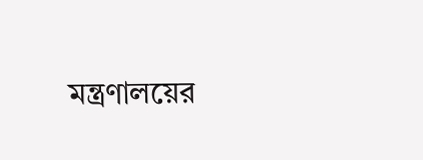মন্ত্রণালয়ের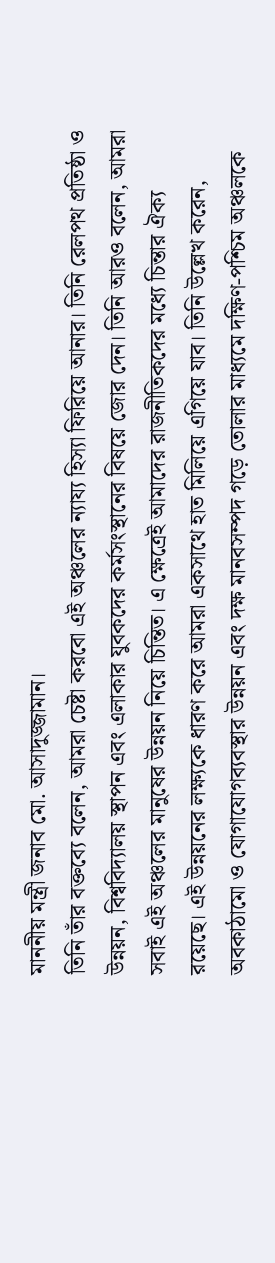মাননীয় মন্ত্রী জনাব মো. আসাদুজ্জামান।
তিনি তাঁর বক্তব্যে বলেন, আমরা চেষ্টা করবো এই অঞ্চলের ন্যায্য হিস্যা ফিরিয়ে আনার। তিনি রেলপথ প্রতিষ্ঠা ও উন্নয়ন, বিশ্ববিদ্যালয় স্থাপন এবং এলাকার যুবকদের কর্মসংস্থানের বিষয়ে জোর দেন। তিনি আরও বলেন, আমরা সবাই এই অঞ্চলের মানুষের উন্নয়ন নিয়ে চিন্তিত। এ ক্ষেত্রেই আমাদের রাজনীতিকদের মধ্যে চিন্তার ঐক্য রয়েছে। এই উন্নয়নের লক্ষ্যকে ধারণ করে আমরা একসাথে হাত মিলিয়ে এগিয়ে যাব। তিনি উল্লেখ করেন, অবকাঠামো ও যোগাযোগব্যবস্থার উন্নয়ন এবং দক্ষ মানবসম্পদ গড়ে তোলার মাধ্যমে দক্ষিণ-পশ্চিম অঞ্চলকে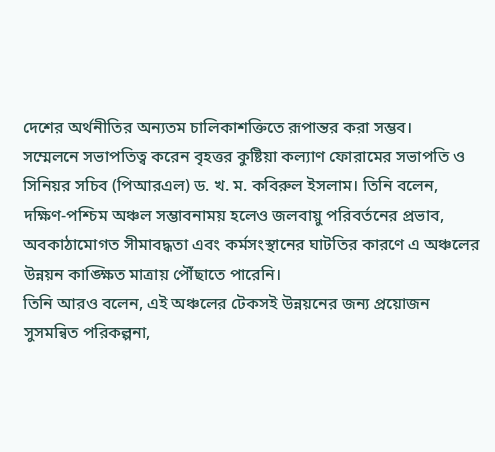দেশের অর্থনীতির অন্যতম চালিকাশক্তিতে রূপান্তর করা সম্ভব।
সম্মেলনে সভাপতিত্ব করেন বৃহত্তর কুষ্টিয়া কল্যাণ ফোরামের সভাপতি ও সিনিয়র সচিব (পিআরএল) ড. খ. ম. কবিরুল ইসলাম। তিনি বলেন, দক্ষিণ-পশ্চিম অঞ্চল সম্ভাবনাময় হলেও জলবায়ু পরিবর্তনের প্রভাব, অবকাঠামোগত সীমাবদ্ধতা এবং কর্মসংস্থানের ঘাটতির কারণে এ অঞ্চলের উন্নয়ন কাঙ্ক্ষিত মাত্রায় পৌঁছাতে পারেনি।
তিনি আরও বলেন, এই অঞ্চলের টেকসই উন্নয়নের জন্য প্রয়োজন সুসমন্বিত পরিকল্পনা,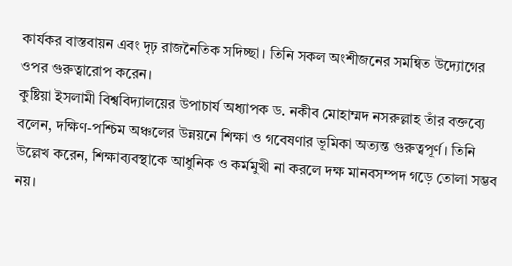কার্যকর বাস্তবায়ন এবং দৃঢ় রাজনৈতিক সদিচ্ছা। তিনি সকল অংশীজনের সমন্বিত উদ্যোগের ওপর গুরুত্বারোপ করেন।
কুষ্টিয়া ইসলামী বিশ্ববিদ্যালয়ের উপাচার্য অধ্যাপক ড. নকীব মোহাম্মদ নসরুল্লাহ তাঁর বক্তব্যে বলেন, দক্ষিণ-পশ্চিম অঞ্চলের উন্নয়নে শিক্ষা ও গবেষণার ভূমিকা অত্যন্ত গুরুত্বপূর্ণ। তিনি উল্লেখ করেন, শিক্ষাব্যবস্থাকে আধুনিক ও কর্মমুখী না করলে দক্ষ মানবসম্পদ গড়ে তোলা সম্ভব নয়।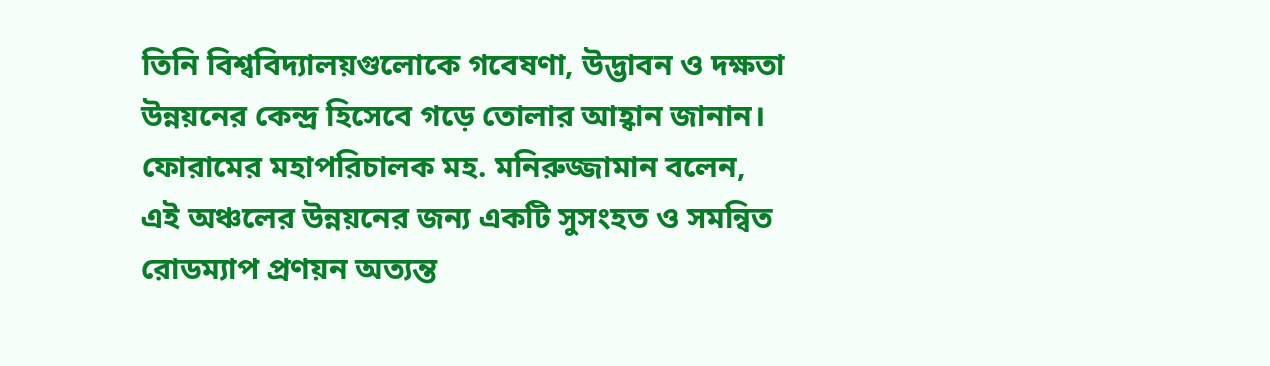তিনি বিশ্ববিদ্যালয়গুলোকে গবেষণা, উদ্ভাবন ও দক্ষতা উন্নয়নের কেন্দ্র হিসেবে গড়ে তোলার আহ্বান জানান।
ফোরামের মহাপরিচালক মহ. মনিরুজ্জামান বলেন, এই অঞ্চলের উন্নয়নের জন্য একটি সুসংহত ও সমন্বিত রোডম্যাপ প্রণয়ন অত্যন্ত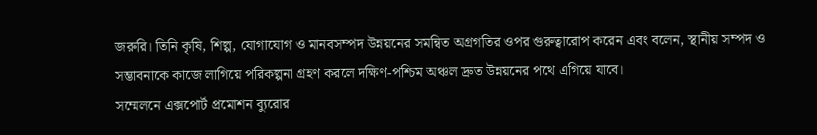জরুরি। তিনি কৃষি, শিল্প, যোগাযোগ ও মানবসম্পদ উন্নয়নের সমন্বিত অগ্রগতির ওপর গুরুত্বারোপ করেন এবং বলেন, স্থানীয় সম্পদ ও সম্ভাবনাকে কাজে লাগিয়ে পরিকল্পনা গ্রহণ করলে দক্ষিণ-পশ্চিম অঞ্চল দ্রুত উন্নয়নের পথে এগিয়ে যাবে।
সম্মেলনে এক্সপোর্ট প্রমোশন ব্যুরোর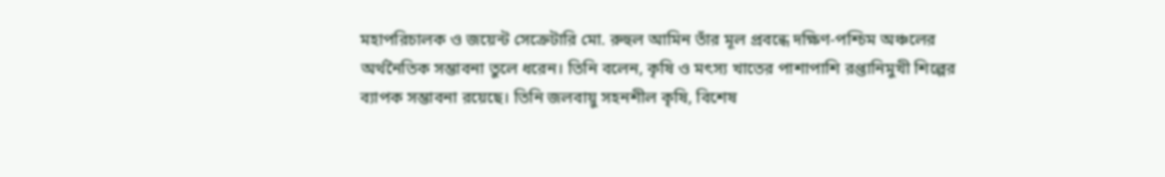মহাপরিচালক ও জয়েন্ট সেক্রেটারি মো. রুহুল আমিন তাঁর মূল প্রবন্ধে দক্ষিণ-পশ্চিম অঞ্চলের অর্থনৈতিক সম্ভাবনা তুলে ধরেন। তিনি বলেন, কৃষি ও মৎস্য খাতের পাশাপাশি রপ্তানিমুখী শিল্পের ব্যাপক সম্ভাবনা রয়েছে। তিনি জলবায়ু সহনশীল কৃষি, বিশেষ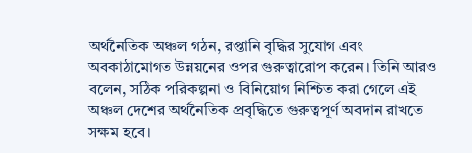অর্থনৈতিক অঞ্চল গঠন, রপ্তানি বৃদ্ধির সুযোগ এবং অবকাঠামোগত উন্নয়নের ওপর গুরুত্বারোপ করেন। তিনি আরও বলেন, সঠিক পরিকল্পনা ও বিনিয়োগ নিশ্চিত করা গেলে এই অঞ্চল দেশের অর্থনৈতিক প্রবৃদ্ধিতে গুরুত্বপূর্ণ অবদান রাখতে সক্ষম হবে।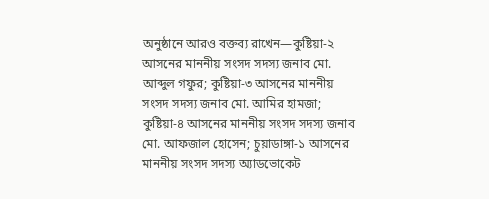অনুষ্ঠানে আরও বক্তব্য রাখেন—কুষ্টিয়া-২ আসনের মাননীয় সংসদ সদস্য জনাব মো. আব্দুল গফুর; কুষ্টিয়া-৩ আসনের মাননীয় সংসদ সদস্য জনাব মো. আমির হামজা; কুষ্টিয়া-৪ আসনের মাননীয় সংসদ সদস্য জনাব মো. আফজাল হোসেন; চুয়াডাঙ্গা-১ আসনের মাননীয় সংসদ সদস্য অ্যাডভোকেট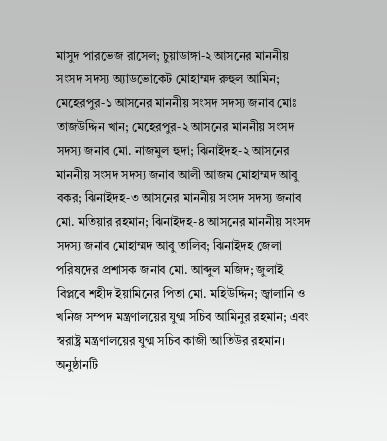মাসুদ পারভেজ রাসেল; চুয়াডাঙ্গা-২ আসনের মাননীয় সংসদ সদস্য অ্যাডভোকেট মোহাম্মদ রুহুল আমিন; মেহেরপুর-১ আসনের মাননীয় সংসদ সদস্য জনাব মোঃ তাজউদ্দিন খান; মেহেরপুর-২ আসনের মাননীয় সংসদ সদস্য জনাব মো. নাজমুল হুদা; ঝিনাইদহ-২ আসনের মাননীয় সংসদ সদস্য জনাব আলী আজম মোহাম্মদ আবু বকর; ঝিনাইদহ-৩ আসনের মাননীয় সংসদ সদস্য জনাব মো. মতিয়ার রহমান; ঝিনাইদহ-৪ আসনের মাননীয় সংসদ সদস্য জনাব মোহাম্মদ আবু তালিব; ঝিনাইদহ জেলা পরিষদের প্রশাসক জনাব মো. আব্দুল মজিদ; জুলাই বিপ্লবে শহীদ ইয়ামিনের পিতা মো. মহিউদ্দিন; জ্বালানি ও খনিজ সম্পদ মন্ত্রণালয়ের যুগ্ম সচিব আমিনুর রহমান; এবং স্বরাষ্ট্র মন্ত্রণালয়ের যুগ্ম সচিব কাজী আতিউর রহমান।
অনুষ্ঠানটি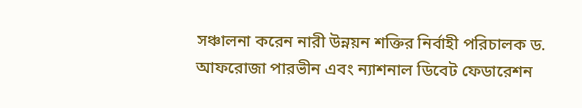সঞ্চালনা করেন নারী উন্নয়ন শক্তির নির্বাহী পরিচালক ড. আফরোজা পারভীন এবং ন্যাশনাল ডিবেট ফেডারেশন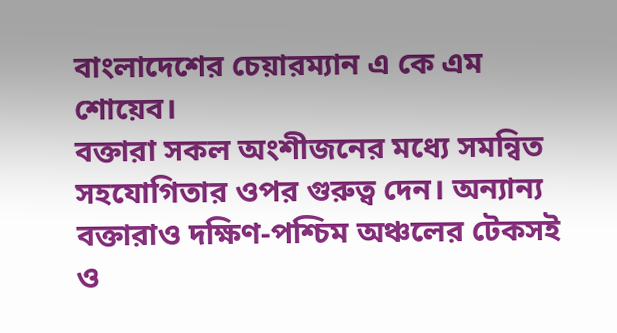বাংলাদেশের চেয়ারম্যান এ কে এম শোয়েব।
বক্তারা সকল অংশীজনের মধ্যে সমন্বিত সহযোগিতার ওপর গুরুত্ব দেন। অন্যান্য বক্তারাও দক্ষিণ-পশ্চিম অঞ্চলের টেকসই ও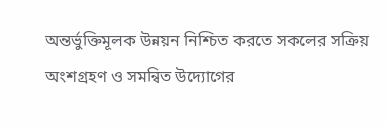অন্তর্ভুক্তিমূলক উন্নয়ন নিশ্চিত করতে সকলের সক্রিয় অংশগ্রহণ ও সমন্বিত উদ্যোগের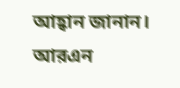আহ্বান জানান।
আরএন